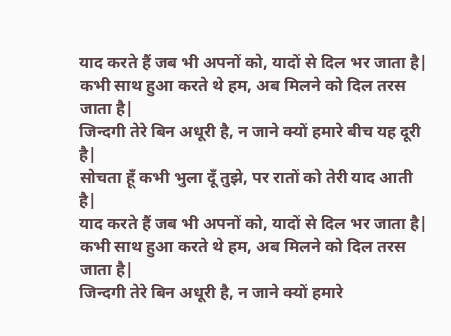याद करते हैं जब भी अपनों को, यादों से दिल भर जाता है|
कभी साथ हुआ करते थे हम, अब मिलने को दिल तरस जाता है|
जिन्दगी तेरे बिन अधूरी है, न जाने क्यों हमारे बीच यह दूरी है|
सोचता हूँ कभी भुला दूँ तुझे, पर रातों को तेरी याद आती है|
याद करते हैं जब भी अपनों को, यादों से दिल भर जाता है|
कभी साथ हुआ करते थे हम, अब मिलने को दिल तरस जाता है|
जिन्दगी तेरे बिन अधूरी है, न जाने क्यों हमारे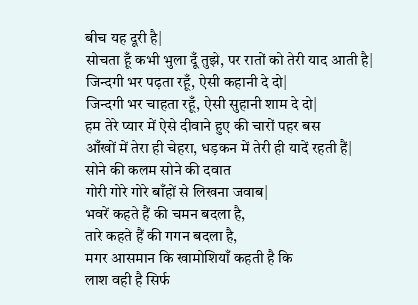बीच यह दूरी है|
सोचता हूँ कभी भुला दूँ तुझे, पर रातों को तेरी याद आती है|
जिन्दगी भर पढ़ता रहूँ, ऐसी कहानी दे दो|
जिन्दगी भर चाहता रहूँ, ऐसी सुहानी शाम दे दो|
हम तेरे प्यार में ऐसे दीवाने हुए की चारों पहर बस
आँखों में तेरा ही चेहरा, धड़कन में तेरी ही यादें रहती हैं|
सोने की कलम सोने की दवात
गोरी गोरे गोरे बाँहों से लिखना जवाब|
भवरें कहते हैं की चमन बदला है,
तारे कहते हैं की गगन बदला है,
मगर आसमान कि खामोशियाँ कहती है कि
लाश वही है सिर्फ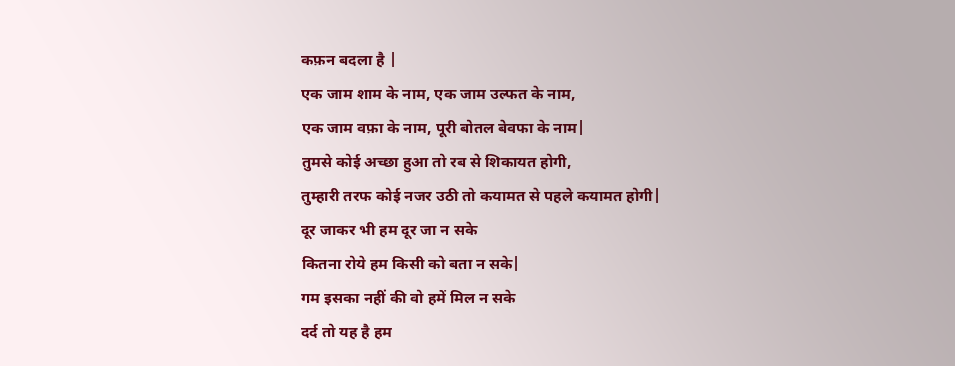कफ़न बदला है |
एक जाम शाम के नाम, एक जाम उल्फत के नाम,
एक जाम वफ़ा के नाम, पूरी बोतल बेवफा के नाम|
तुमसे कोई अच्छा हुआ तो रब से शिकायत होगी,
तुम्हारी तरफ कोई नजर उठी तो कयामत से पहले कयामत होगी|
दूर जाकर भी हम दूर जा न सके
कितना रोये हम किसी को बता न सके|
गम इसका नहीं की वो हमें मिल न सके
दर्द तो यह है हम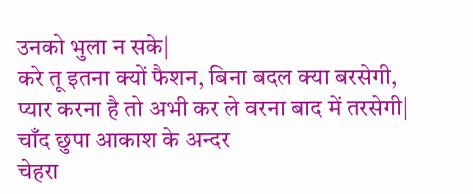उनको भुला न सके|
करे तू इतना क्यों फैशन, बिना बदल क्या बरसेगी,
प्यार करना है तो अभी कर ले वरना बाद में तरसेगी|
चाँद छुपा आकाश के अन्दर
चेहरा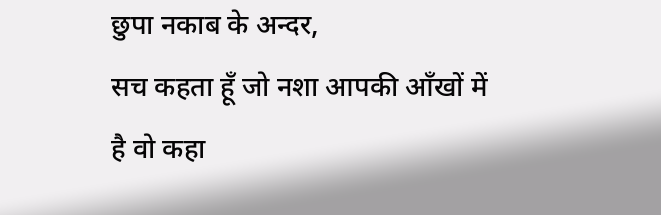छुपा नकाब के अन्दर,
सच कहता हूँ जो नशा आपकी आँखों में
है वो कहा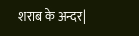शराब के अन्दर|